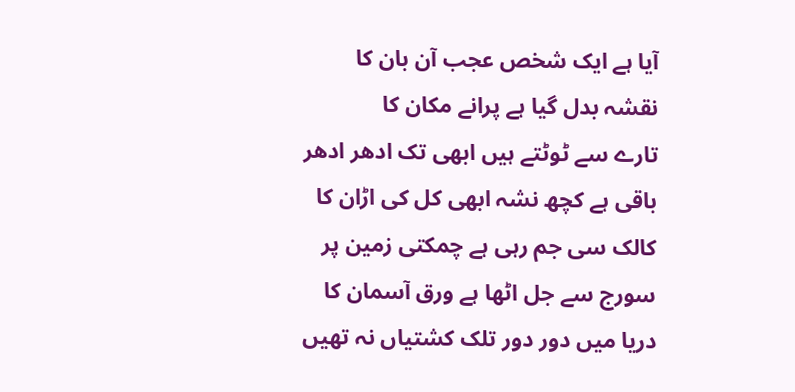آیا ہے ایک شخص عجب آن بان کا
نقشہ بدل گیا ہے پرانے مکان کا
تارے سے ٹوٹتے ہیں ابھی تک ادھر ادھر
باقی ہے کچھ نشہ ابھی کل کی اڑان کا
کالک سی جم رہی ہے چمکتی زمین پر
سورج سے جل اٹھا ہے ورق آسمان کا
دریا میں دور دور تلک کشتیاں نہ تھیں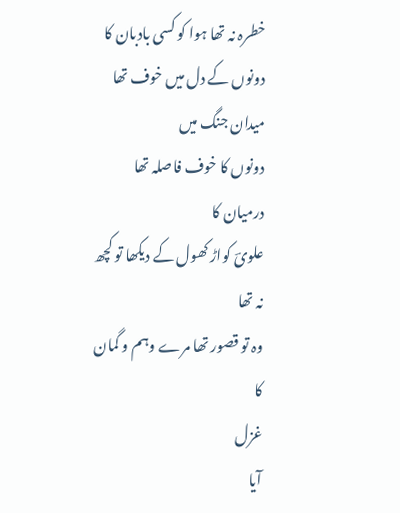خطرہ نہ تھا ہوا کو کسی بادبان کا
دونوں کے دل میں خوف تھا میدان جنگ میں
دونوں کا خوف فاصلہ تھا درمیان کا
علویؔ کواڑ کھول کے دیکھا تو کچھ نہ تھا
وہ تو قصور تھا مرے وہم و گمان کا
غزل
آیا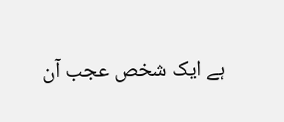ہے ایک شخص عجب آن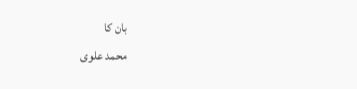بان کا
محمد علوی